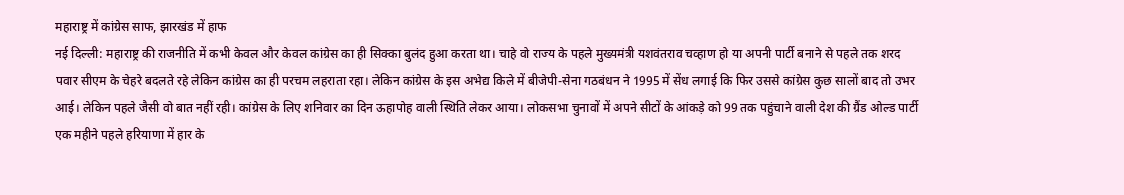महाराष्ट्र में कांग्रेस साफ, झारखंड में हाफ
नई दिल्ली: महाराष्ट्र की राजनीति में कभी केवल और केवल कांग्रेस का ही सिक्का बुलंद हुआ करता था। चाहे वो राज्य के पहले मुख्यमंत्री यशवंतराव चव्हाण हो या अपनी पार्टी बनाने से पहले तक शरद पवार सीएम के चेहरे बदलते रहे लेकिन कांग्रेस का ही परचम लहराता रहा। लेकिन कांग्रेस के इस अभेद्य किले में बीजेपी-सेना गठबंधन ने 1995 में सेंध लगाई कि फिर उससे कांग्रेस कुछ सालों बाद तो उभर आई। लेकिन पहले जैसी वो बात नहीं रही। कांग्रेस के लिए शनिवार का दिन ऊहापोह वाली स्थिति लेकर आया। लोकसभा चुनावों में अपने सीटों के आंकड़े को 99 तक पहुंचाने वाली देश की ग्रैंड ओल्ड पार्टी एक महीने पहले हरियाणा में हार के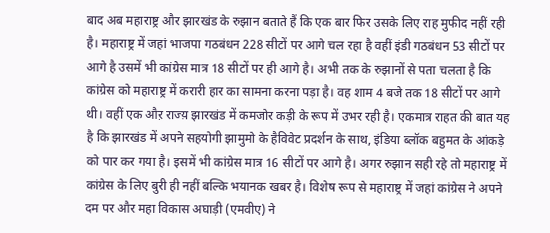बाद अब महाराष्ट्र और झारखंड के रुझान बताते हैं कि एक बार फिर उसके लिए राह मुफीद नहीं रही है। महाराष्ट्र में जहां भाजपा गठबंधन 228 सीटों पर आगे चल रहा है वहीं इंडी गठबंधन 53 सीटों पर आगे है उसमें भी कांग्रेस मात्र 18 सीटों पर ही आगे है। अभी तक के रुझानों से पता चलता है कि कांग्रेस को महाराष्ट्र में करारी हार का सामना करना पड़ा है। वह शाम 4 बजे तक 18 सीटों पर आगे थी। वहीं एक औऱ राज्य़ झारखंड में कमजोर कड़ी के रूप में उभर रही है। एकमात्र राहत की बात यह है कि झारखंड में अपने सहयोगी झामुमो के हैविवेट प्रदर्शन के साथ, इंडिया ब्लॉक बहुमत के आंकड़े को पार कर गया है। इसमें भी कांग्रेस मात्र 16 सीटों पर आगे है। अगर रुझान सही रहे तो महाराष्ट्र में कांग्रेस के लिए बुरी ही नहीं बल्कि भयानक खबर है। विशेष रूप से महाराष्ट्र में जहां कांग्रेस ने अपने दम पर और महा विकास अघाड़ी (एमवीए) ने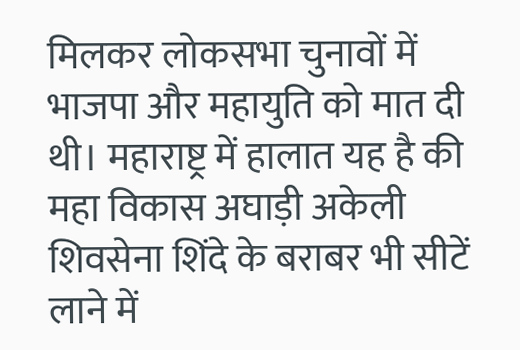मिलकर लोकसभा चुनावों में भाजपा और महायुति को मात दी थी। महाराष्ट्र में हालात यह है की महा विकास अघाड़ी अकेली शिवसेना शिंदे के बराबर भी सीटें लाने में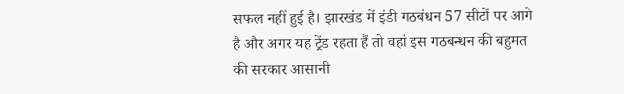सफल नहीं हुई है। झारखंड में इंडी गठबंधन 57 सीटों पर आगे है और अगर यह ट्रेंड रहता हैं तो वहां इस गठबन्धन की बहुमत की सरकार आसानी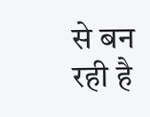से बन रही है